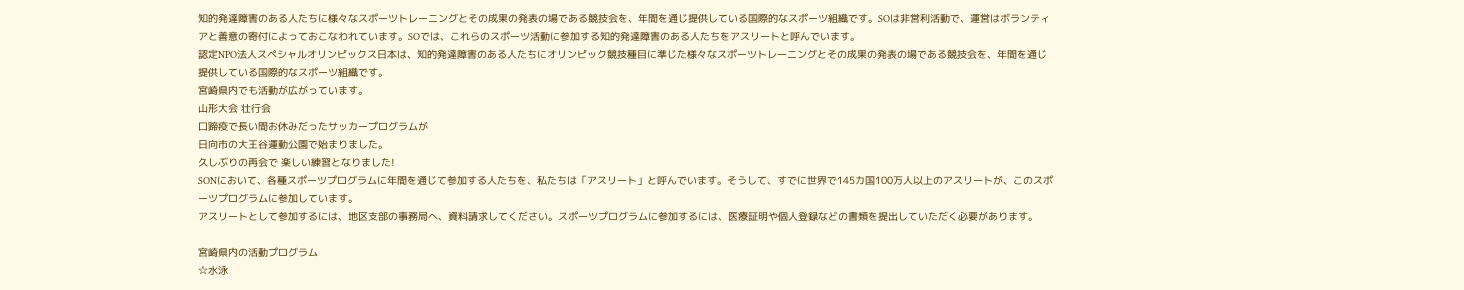知的発達障害のある人たちに様々なスポーツトレーニングとその成果の発表の場である競技会を、年間を通じ提供している国際的なスポーツ組織です。SOは非営利活動で、運営はボランティアと善意の寄付によっておこなわれています。SOでは、これらのスポーツ活動に参加する知的発達障害のある人たちをアスリートと呼んでいます。
認定NPO法人スペシャルオリンピックス日本は、知的発達障害のある人たちにオリンピック競技種目に準じた様々なスポーツトレーニングとその成果の発表の場である競技会を、年間を通じ提供している国際的なスポーツ組織です。
宮崎県内でも活動が広がっています。
山形大会 壮行会
口蹄疫で長い間お休みだったサッカープログラムが
日向市の大王谷運動公園で始まりました。
久しぶりの再会で 楽しい練習となりました!
SONにおいて、各種スポーツプログラムに年間を通じて参加する人たちを、私たちは「アスリート」と呼んでいます。そうして、すでに世界で145カ国100万人以上のアスリートが、このスポーツプログラムに参加しています。
アスリートとして参加するには、地区支部の事務局へ、資料請求してください。スポーツプログラムに参加するには、医療証明や個人登録などの書類を提出していただく必要があります。

宮崎県内の活動プログラム
☆水泳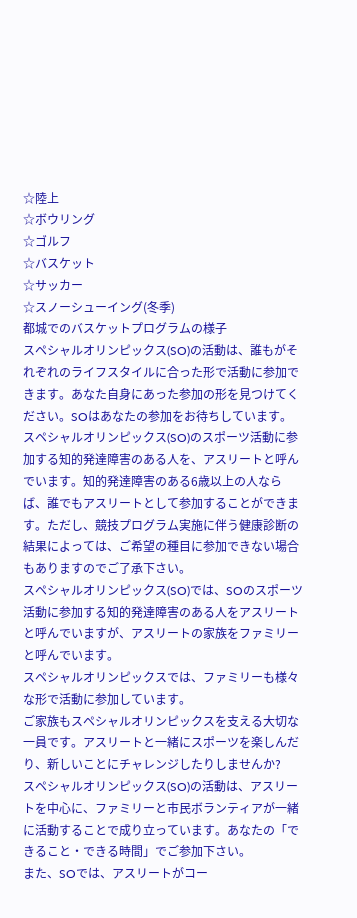☆陸上
☆ボウリング
☆ゴルフ
☆バスケット
☆サッカー
☆スノーシューイング(冬季)
都城でのバスケットプログラムの様子
スペシャルオリンピックス(SO)の活動は、誰もがそれぞれのライフスタイルに合った形で活動に参加できます。あなた自身にあった参加の形を見つけてください。SOはあなたの参加をお待ちしています。
スペシャルオリンピックス(SO)のスポーツ活動に参加する知的発達障害のある人を、アスリートと呼んでいます。知的発達障害のある6歳以上の人ならば、誰でもアスリートとして参加することができます。ただし、競技プログラム実施に伴う健康診断の結果によっては、ご希望の種目に参加できない場合もありますのでご了承下さい。
スペシャルオリンピックス(SO)では、SOのスポーツ活動に参加する知的発達障害のある人をアスリートと呼んでいますが、アスリートの家族をファミリーと呼んでいます。
スペシャルオリンピックスでは、ファミリーも様々な形で活動に参加しています。
ご家族もスペシャルオリンピックスを支える大切な一員です。アスリートと一緒にスポーツを楽しんだり、新しいことにチャレンジしたりしませんか?
スペシャルオリンピックス(SO)の活動は、アスリートを中心に、ファミリーと市民ボランティアが一緒に活動することで成り立っています。あなたの「できること・できる時間」でご参加下さい。
また、SOでは、アスリートがコー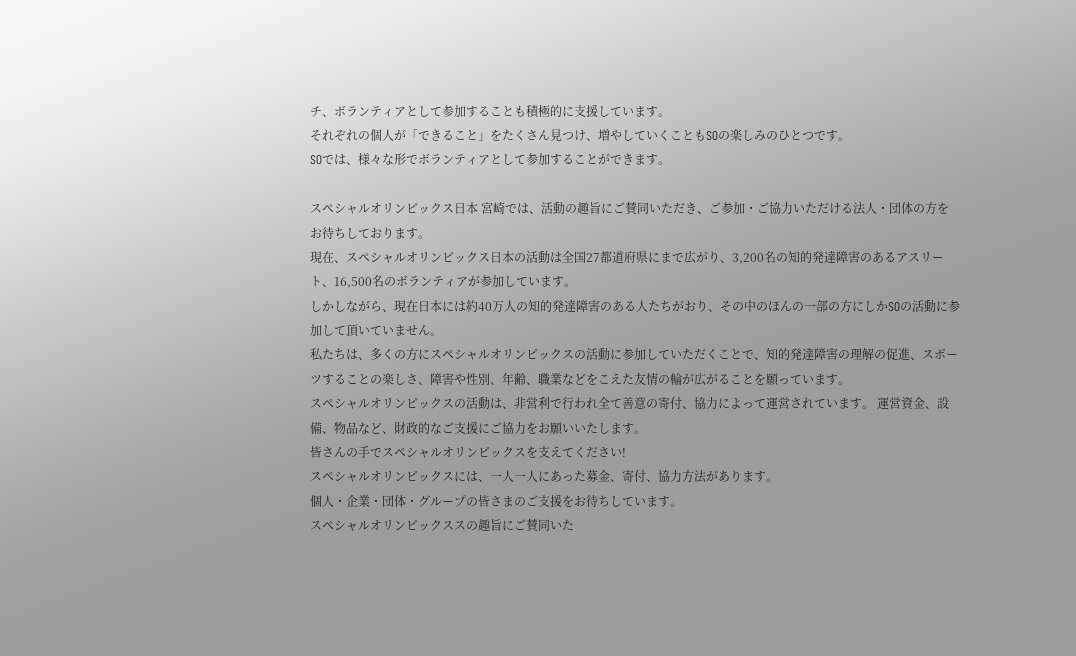チ、ボランティアとして参加することも積極的に支援しています。
それぞれの個人が「できること」をたくさん見つけ、増やしていくこともSOの楽しみのひとつです。
SOでは、様々な形でボランティアとして参加することができます。

スペシャルオリンピックス日本 宮崎では、活動の趣旨にご賛同いただき、ご参加・ご協力いただける法人・団体の方をお待ちしております。
現在、スペシャルオリンピックス日本の活動は全国27都道府県にまで広がり、3,200名の知的発達障害のあるアスリート、16,500名のボランティアが参加しています。
しかしながら、現在日本には約40万人の知的発達障害のある人たちがおり、その中のほんの一部の方にしかSOの活動に参加して頂いていません。
私たちは、多くの方にスペシャルオリンピックスの活動に参加していただくことで、知的発達障害の理解の促進、スポーツすることの楽しさ、障害や性別、年齢、職業などをこえた友情の輪が広がることを願っています。
スペシャルオリンピックスの活動は、非営利で行われ全て善意の寄付、協力によって運営されています。 運営資金、設備、物品など、財政的なご支援にご協力をお願いいたします。
皆さんの手でスペシャルオリンピックスを支えてください!
スペシャルオリンピックスには、一人一人にあった募金、寄付、協力方法があります。
個人・企業・団体・グループの皆さまのご支援をお待ちしています。
スペシャルオリンピックススの趣旨にご賛同いた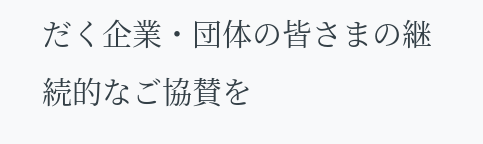だく企業・団体の皆さまの継続的なご協賛を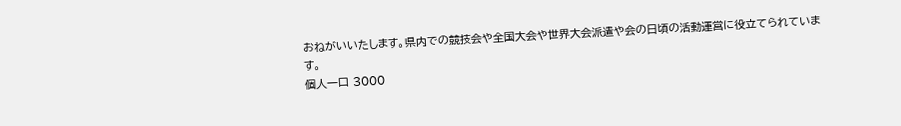おねがいいたします。県内での競技会や全国大会や世界大会派遣や会の日頃の活動運営に役立てられています。
個人一口 3000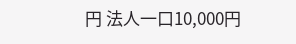円 法人一口10,000円